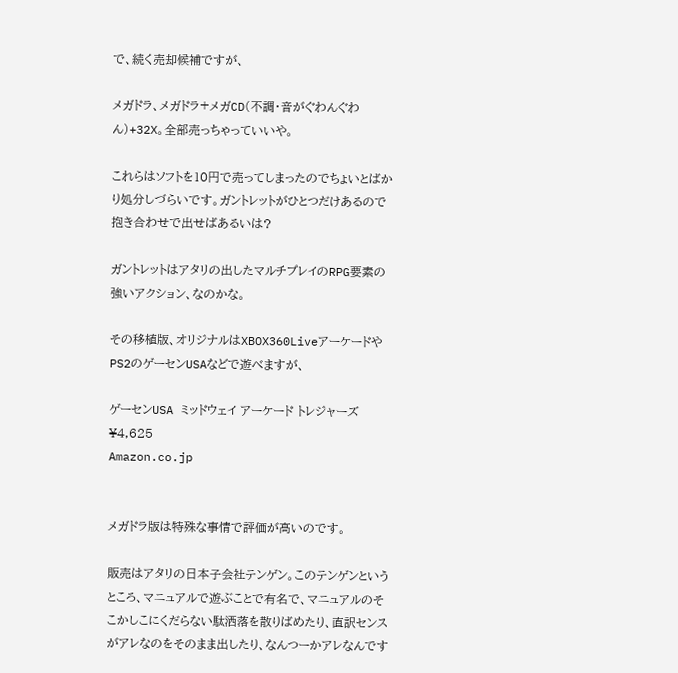で、続く売却候補ですが、

メガドラ、メガドラ+メガCD(不調・音がぐわんぐわん)+32X。全部売っちゃっていいや。

これらはソフトを10円で売ってしまったのでちょいとばかり処分しづらいです。ガントレットがひとつだけあるので抱き合わせで出せばあるいは?

ガントレットはアタリの出したマルチプレイのRPG要素の強いアクション、なのかな。

その移植版、オリジナルはXBOX360LiveアーケードやPS2のゲーセンUSAなどで遊べますが、

ゲーセンUSA ミッドウェイ アーケード トレジャーズ
¥4,625
Amazon.co.jp


メガドラ版は特殊な事情で評価が高いのです。

販売はアタリの日本子会社テンゲン。このテンゲンというところ、マニュアルで遊ぶことで有名で、マニュアルのそこかしこにくだらない駄洒落を散りばめたり、直訳センスがアレなのをそのまま出したり、なんつーかアレなんです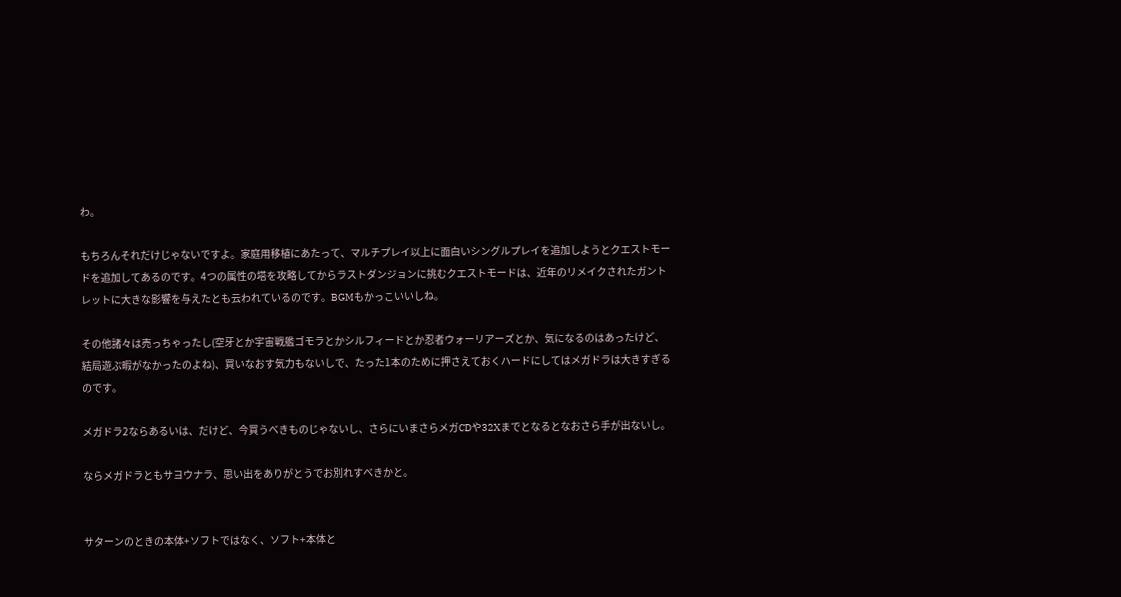わ。

もちろんそれだけじゃないですよ。家庭用移植にあたって、マルチプレイ以上に面白いシングルプレイを追加しようとクエストモードを追加してあるのです。4つの属性の塔を攻略してからラストダンジョンに挑むクエストモードは、近年のリメイクされたガントレットに大きな影響を与えたとも云われているのです。BGMもかっこいいしね。

その他諸々は売っちゃったし(空牙とか宇宙戦艦ゴモラとかシルフィードとか忍者ウォーリアーズとか、気になるのはあったけど、結局遊ぶ暇がなかったのよね)、買いなおす気力もないしで、たった1本のために押さえておくハードにしてはメガドラは大きすぎるのです。

メガドラ2ならあるいは、だけど、今買うべきものじゃないし、さらにいまさらメガCDや32Xまでとなるとなおさら手が出ないし。

ならメガドラともサヨウナラ、思い出をありがとうでお別れすべきかと。


サターンのときの本体+ソフトではなく、ソフト+本体と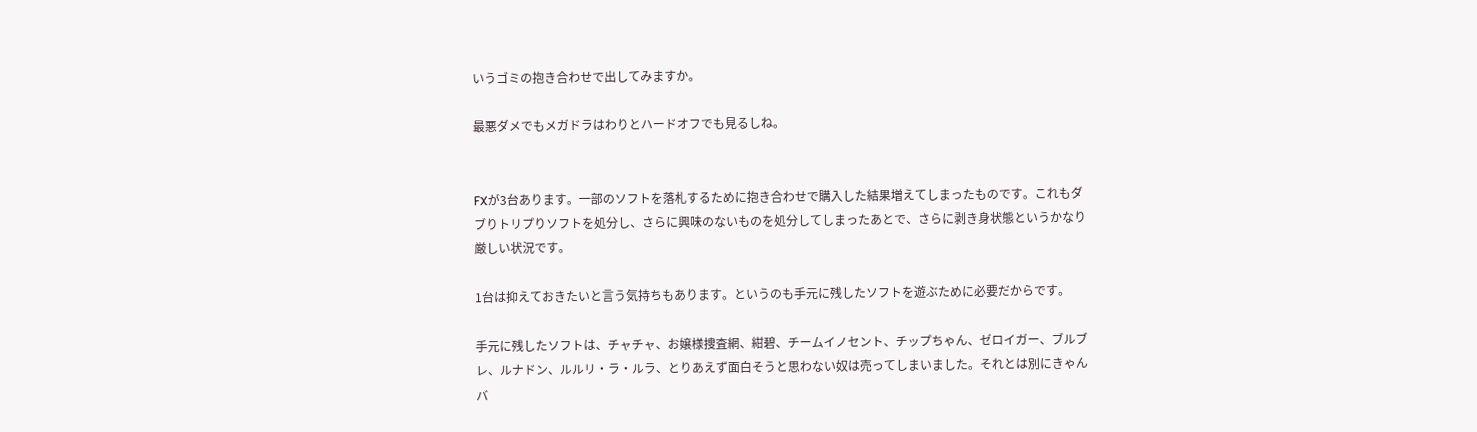いうゴミの抱き合わせで出してみますか。

最悪ダメでもメガドラはわりとハードオフでも見るしね。


FXが3台あります。一部のソフトを落札するために抱き合わせで購入した結果増えてしまったものです。これもダブりトリプりソフトを処分し、さらに興味のないものを処分してしまったあとで、さらに剥き身状態というかなり厳しい状況です。

1台は抑えておきたいと言う気持ちもあります。というのも手元に残したソフトを遊ぶために必要だからです。

手元に残したソフトは、チャチャ、お嬢様捜査網、紺碧、チームイノセント、チップちゃん、ゼロイガー、ブルブレ、ルナドン、ルルリ・ラ・ルラ、とりあえず面白そうと思わない奴は売ってしまいました。それとは別にきゃんバ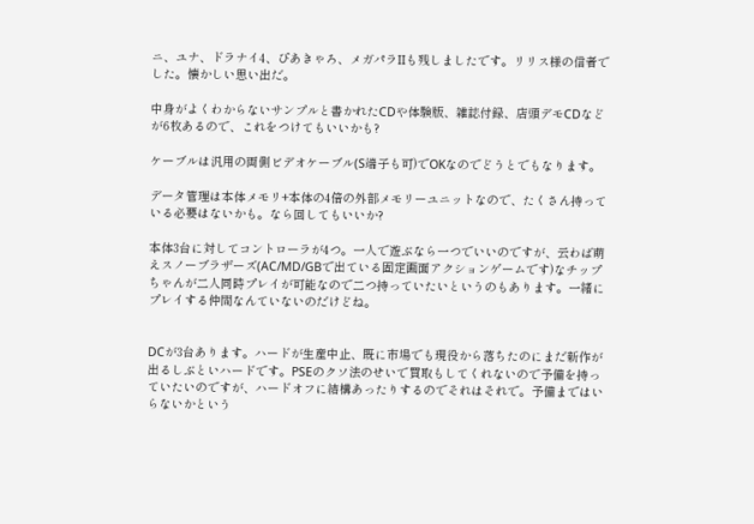ニ、ユナ、ドラナイ4、ぴあきゃろ、メガパラIIも残しましたです。リリス様の信者でした。懐かしい思い出だ。

中身がよくわからないサンプルと書かれたCDや体験版、雑誌付録、店頭デモCDなどが6枚あるので、これをつけてもいいかも?

ケーブルは汎用の両側ビデオケーブル(S端子も可)でOKなのでどうとでもなります。

データ管理は本体メモリ+本体の4倍の外部メモリーユニットなので、たくさん持っている必要はないかも。なら回してもいいか?

本体3台に対してコントローラが4つ。一人で遊ぶなら一つでいいのですが、云わば萌えスノーブラザーズ(AC/MD/GBで出ている固定画面アクションゲームです)なチップちゃんが二人同時プレイが可能なので二つ持っていたいというのもあります。一緒にプレイする仲間なんていないのだけどね。


DCが3台あります。ハードが生産中止、既に市場でも現役から落ちたのにまだ新作が出るしぶといハードです。PSEのクソ法のせいで買取もしてくれないので予備を持っていたいのですが、ハードオフに結構あったりするのでそれはそれで。予備まではいらないかという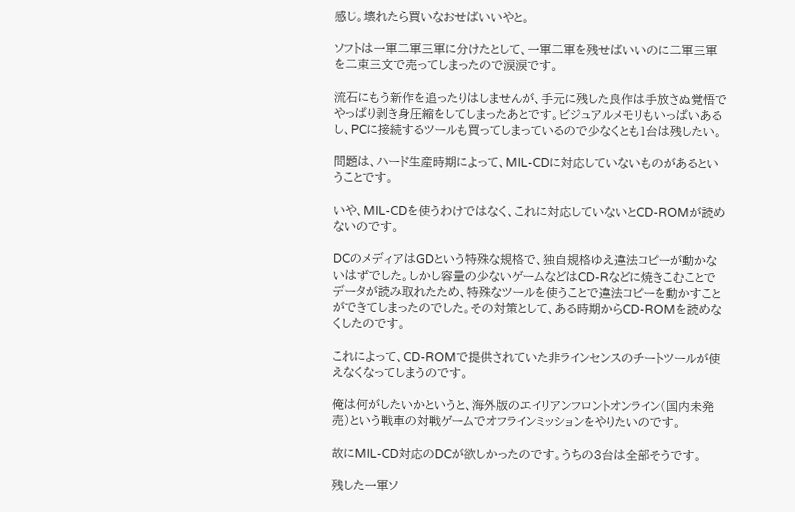感じ。壊れたら買いなおせばいいやと。

ソフトは一軍二軍三軍に分けたとして、一軍二軍を残せばいいのに二軍三軍を二束三文で売ってしまったので涙涙です。

流石にもう新作を追ったりはしませんが、手元に残した良作は手放さぬ覚悟でやっぱり剥き身圧縮をしてしまったあとです。ビジュアルメモリもいっぱいあるし、PCに接続するツールも買ってしまっているので少なくとも1台は残したい。

問題は、ハード生産時期によって、MIL-CDに対応していないものがあるということです。

いや、MIL-CDを使うわけではなく、これに対応していないとCD-ROMが読めないのです。

DCのメディアはGDという特殊な規格で、独自規格ゆえ違法コピーが動かないはずでした。しかし容量の少ないゲームなどはCD-Rなどに焼きこむことでデータが読み取れたため、特殊なツールを使うことで違法コピーを動かすことができてしまったのでした。その対策として、ある時期からCD-ROMを読めなくしたのです。

これによって、CD-ROMで提供されていた非ラインセンスのチートツールが使えなくなってしまうのです。

俺は何がしたいかというと、海外版のエイリアンフロントオンライン(国内未発売)という戦車の対戦ゲームでオフラインミッションをやりたいのです。

故にMIL-CD対応のDCが欲しかったのです。うちの3台は全部そうです。

残した一軍ソ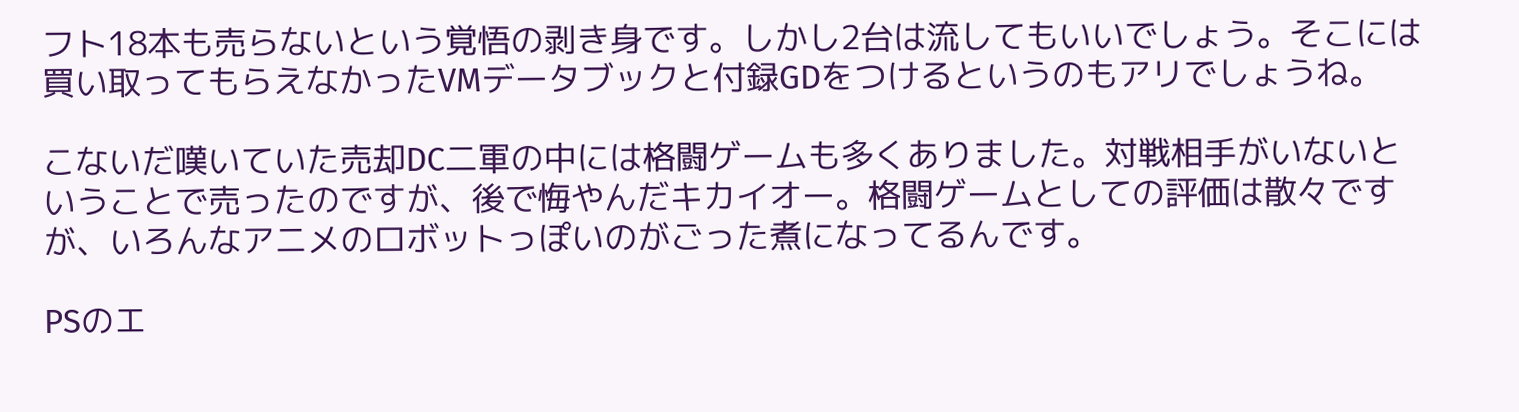フト18本も売らないという覚悟の剥き身です。しかし2台は流してもいいでしょう。そこには買い取ってもらえなかったVMデータブックと付録GDをつけるというのもアリでしょうね。

こないだ嘆いていた売却DC二軍の中には格闘ゲームも多くありました。対戦相手がいないということで売ったのですが、後で悔やんだキカイオー。格闘ゲームとしての評価は散々ですが、いろんなアニメのロボットっぽいのがごった煮になってるんです。

PSのエ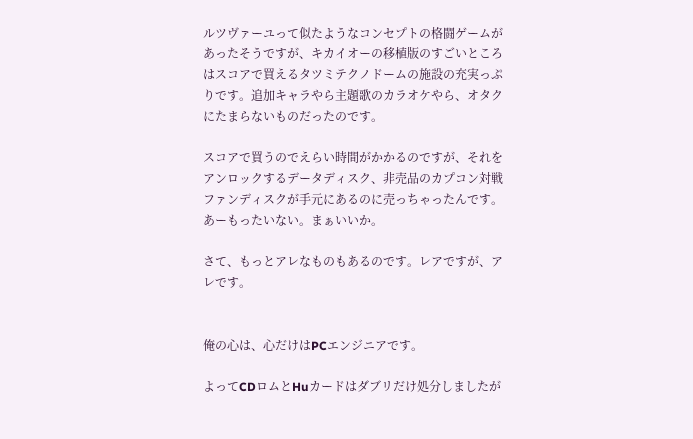ルツヴァーユって似たようなコンセプトの格闘ゲームがあったそうですが、キカイオーの移植版のすごいところはスコアで買えるタツミテクノドームの施設の充実っぷりです。追加キャラやら主題歌のカラオケやら、オタクにたまらないものだったのです。

スコアで買うのでえらい時間がかかるのですが、それをアンロックするデータディスク、非売品のカプコン対戦ファンディスクが手元にあるのに売っちゃったんです。あーもったいない。まぁいいか。

さて、もっとアレなものもあるのです。レアですが、アレです。


俺の心は、心だけはPCエンジニアです。

よってCDロムとHuカードはダブリだけ処分しましたが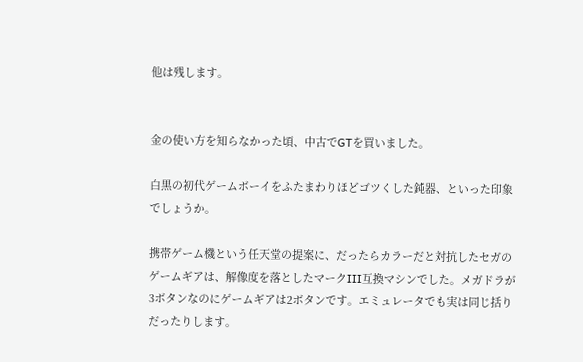他は残します。


金の使い方を知らなかった頃、中古でGTを買いました。

白黒の初代ゲームボーイをふたまわりほどゴツくした鈍器、といった印象でしょうか。

携帯ゲーム機という任天堂の提案に、だったらカラーだと対抗したセガのゲームギアは、解像度を落としたマークIII互換マシンでした。メガドラが3ボタンなのにゲームギアは2ボタンです。エミュレータでも実は同じ括りだったりします。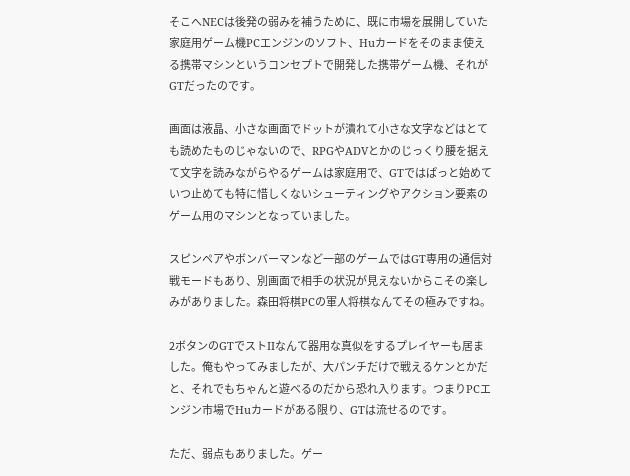そこへNECは後発の弱みを補うために、既に市場を展開していた家庭用ゲーム機PCエンジンのソフト、Huカードをそのまま使える携帯マシンというコンセプトで開発した携帯ゲーム機、それがGTだったのです。

画面は液晶、小さな画面でドットが潰れて小さな文字などはとても読めたものじゃないので、RPGやADVとかのじっくり腰を据えて文字を読みながらやるゲームは家庭用で、GTではぱっと始めていつ止めても特に惜しくないシューティングやアクション要素のゲーム用のマシンとなっていました。

スピンペアやボンバーマンなど一部のゲームではGT専用の通信対戦モードもあり、別画面で相手の状況が見えないからこその楽しみがありました。森田将棋PCの軍人将棋なんてその極みですね。

2ボタンのGTでストIIなんて器用な真似をするプレイヤーも居ました。俺もやってみましたが、大パンチだけで戦えるケンとかだと、それでもちゃんと遊べるのだから恐れ入ります。つまりPCエンジン市場でHuカードがある限り、GTは流せるのです。

ただ、弱点もありました。ゲー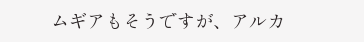ムギアもそうですが、アルカ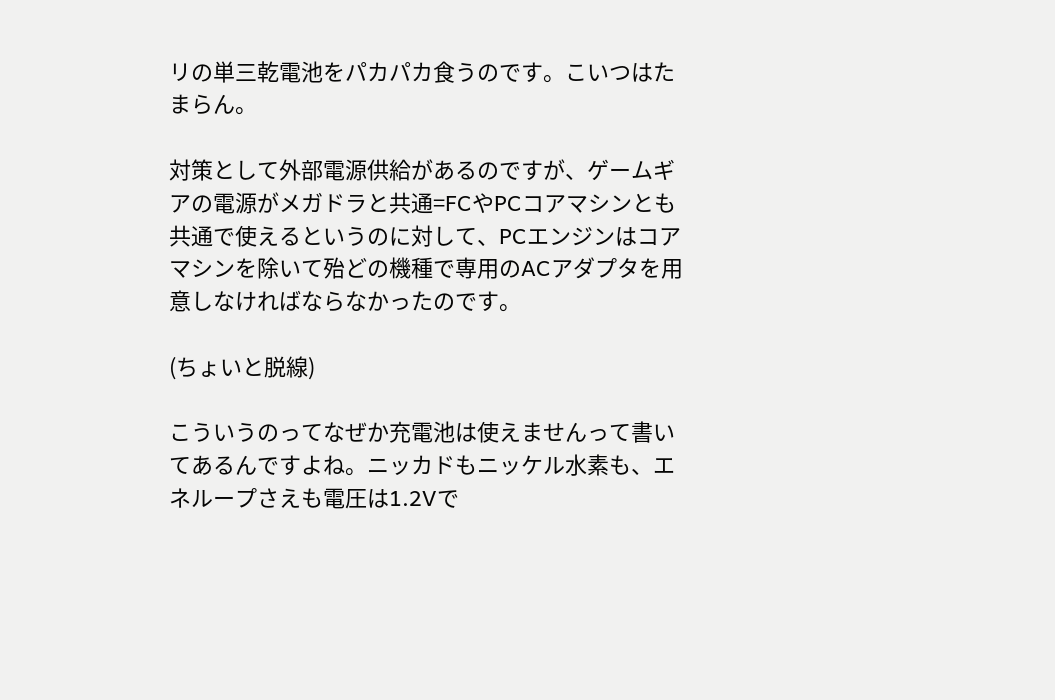リの単三乾電池をパカパカ食うのです。こいつはたまらん。

対策として外部電源供給があるのですが、ゲームギアの電源がメガドラと共通=FCやPCコアマシンとも共通で使えるというのに対して、PCエンジンはコアマシンを除いて殆どの機種で専用のACアダプタを用意しなければならなかったのです。

(ちょいと脱線)

こういうのってなぜか充電池は使えませんって書いてあるんですよね。ニッカドもニッケル水素も、エネループさえも電圧は1.2Vで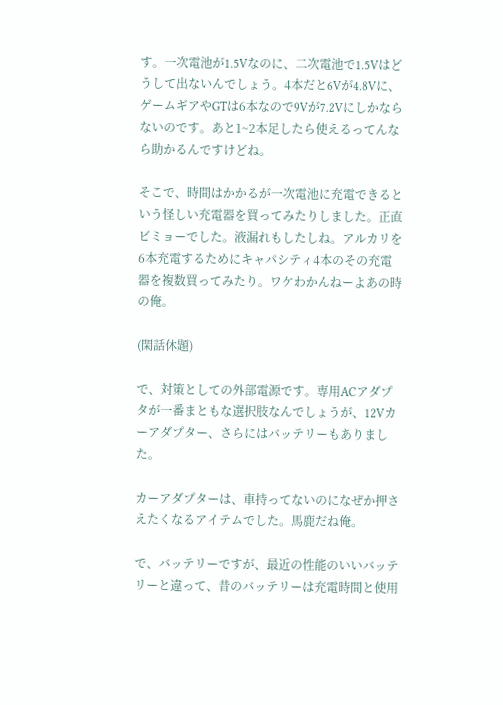す。一次電池が1.5Vなのに、二次電池で1.5Vはどうして出ないんでしょう。4本だと6Vが4.8Vに、ゲームギアやGTは6本なので9Vが7.2Vにしかならないのです。あと1~2本足したら使えるってんなら助かるんですけどね。

そこで、時間はかかるが一次電池に充電できるという怪しい充電器を買ってみたりしました。正直ビミョーでした。液漏れもしたしね。アルカリを6本充電するためにキャパシティ4本のその充電器を複数買ってみたり。ワケわかんねーよあの時の俺。

(閑話休題)

で、対策としての外部電源です。専用ACアダプタが一番まともな選択肢なんでしょうが、12Vカーアダプター、さらにはバッテリーもありました。

カーアダプターは、車持ってないのになぜか押さえたくなるアイテムでした。馬鹿だね俺。

で、バッテリーですが、最近の性能のいいバッテリーと違って、昔のバッテリーは充電時間と使用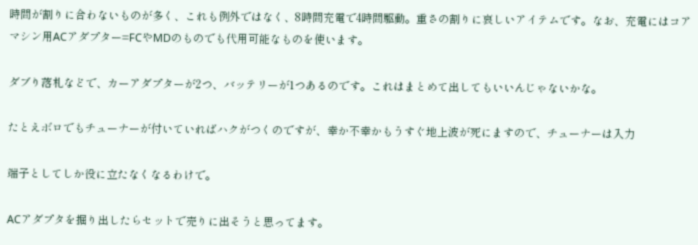時間が割りに合わないものが多く、これも例外ではなく、8時間充電で4時間駆動。重さの割りに哀しいアイテムです。なお、充電にはコアマシン用ACアダプター=FCやMDのものでも代用可能なものを使います。

ダブり落札などで、カーアダプターが2つ、バッテリーが1つあるのです。これはまとめて出してもいいんじゃないかな。

たとえボロでもチューナーが付いていればハクがつくのですが、幸か不幸かもうすぐ地上波が死にますので、チューナーは入力

端子としてしか役に立たなくなるわけで。

ACアダプタを掘り出したらセットで売りに出そうと思ってます。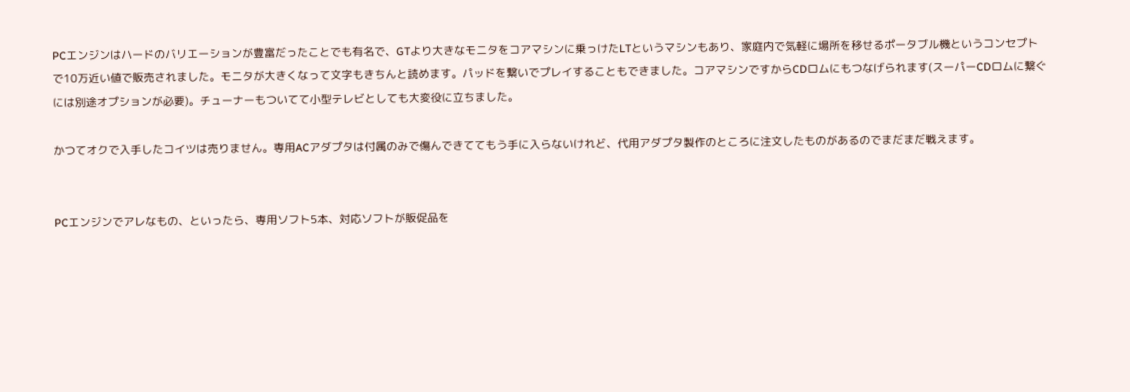PCエンジンはハードのバリエーションが豊富だったことでも有名で、GTより大きなモニタをコアマシンに乗っけたLTというマシンもあり、家庭内で気軽に場所を移せるポータブル機というコンセプトで10万近い値で販売されました。モニタが大きくなって文字もきちんと読めます。パッドを繋いでプレイすることもできました。コアマシンですからCDロムにもつなげられます(スーパーCDロムに繋ぐには別途オプションが必要)。チューナーもついてて小型テレビとしても大変役に立ちました。

かつてオクで入手したコイツは売りません。専用ACアダプタは付属のみで傷んできててもう手に入らないけれど、代用アダプタ製作のところに注文したものがあるのでまだまだ戦えます。


PCエンジンでアレなもの、といったら、専用ソフト5本、対応ソフトが販促品を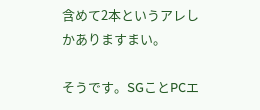含めて2本というアレしかありますまい。

そうです。SGことPCエ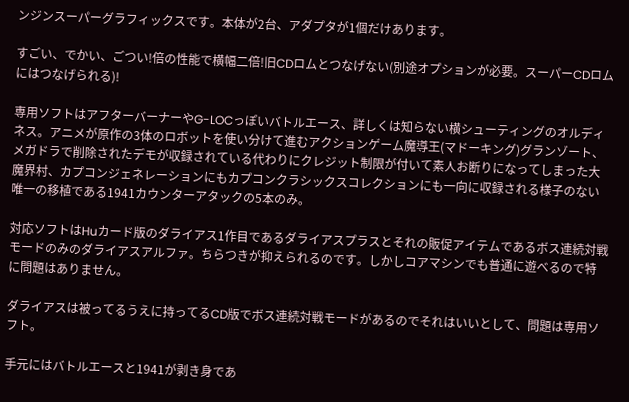ンジンスーパーグラフィックスです。本体が2台、アダプタが1個だけあります。

すごい、でかい、ごつい!倍の性能で横幅二倍!旧CDロムとつなげない(別途オプションが必要。スーパーCDロムにはつなげられる)!

専用ソフトはアフターバーナーやG-LOCっぽいバトルエース、詳しくは知らない横シューティングのオルディネス。アニメが原作の3体のロボットを使い分けて進むアクションゲーム魔導王(マドーキング)グランゾート、メガドラで削除されたデモが収録されている代わりにクレジット制限が付いて素人お断りになってしまった大魔界村、カプコンジェネレーションにもカプコンクラシックスコレクションにも一向に収録される様子のない唯一の移植である1941カウンターアタックの5本のみ。

対応ソフトはHuカード版のダライアス1作目であるダライアスプラスとそれの販促アイテムであるボス連続対戦モードのみのダライアスアルファ。ちらつきが抑えられるのです。しかしコアマシンでも普通に遊べるので特に問題はありません。

ダライアスは被ってるうえに持ってるCD版でボス連続対戦モードがあるのでそれはいいとして、問題は専用ソフト。

手元にはバトルエースと1941が剥き身であ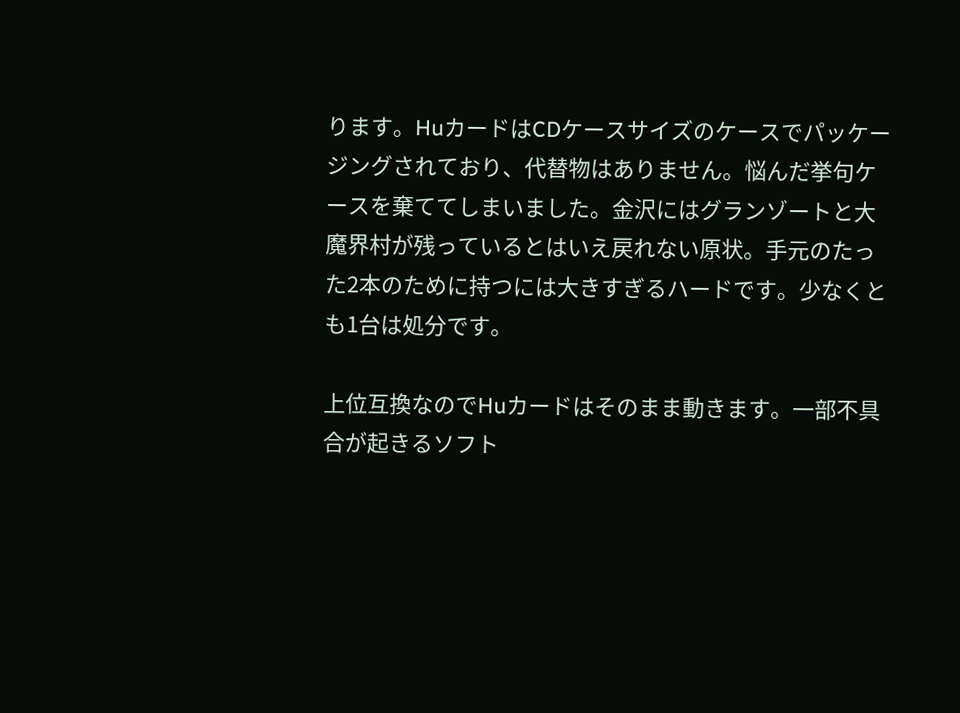ります。HuカードはCDケースサイズのケースでパッケージングされており、代替物はありません。悩んだ挙句ケースを棄ててしまいました。金沢にはグランゾートと大魔界村が残っているとはいえ戻れない原状。手元のたった2本のために持つには大きすぎるハードです。少なくとも1台は処分です。

上位互換なのでHuカードはそのまま動きます。一部不具合が起きるソフト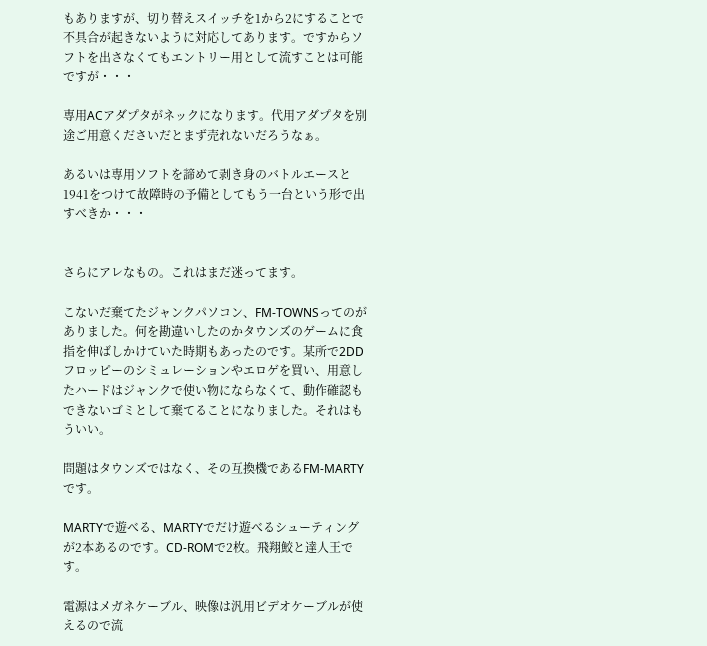もありますが、切り替えスイッチを1から2にすることで不具合が起きないように対応してあります。ですからソフトを出さなくてもエントリー用として流すことは可能ですが・・・

専用ACアダプタがネックになります。代用アダプタを別途ご用意くださいだとまず売れないだろうなぁ。

あるいは専用ソフトを諦めて剥き身のバトルエースと1941をつけて故障時の予備としてもう一台という形で出すべきか・・・


さらにアレなもの。これはまだ迷ってます。

こないだ棄てたジャンクパソコン、FM-TOWNSってのがありました。何を勘違いしたのかタウンズのゲームに食指を伸ばしかけていた時期もあったのです。某所で2DDフロッピーのシミュレーションやエロゲを買い、用意したハードはジャンクで使い物にならなくて、動作確認もできないゴミとして棄てることになりました。それはもういい。

問題はタウンズではなく、その互換機であるFM-MARTYです。

MARTYで遊べる、MARTYでだけ遊べるシューティングが2本あるのです。CD-ROMで2枚。飛翔鮫と達人王です。

電源はメガネケーブル、映像は汎用ビデオケーブルが使えるので流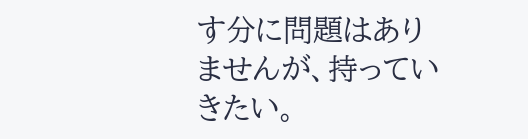す分に問題はありませんが、持っていきたい。